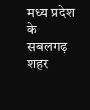मध्य प्रदेश के सबलगढ़ शहर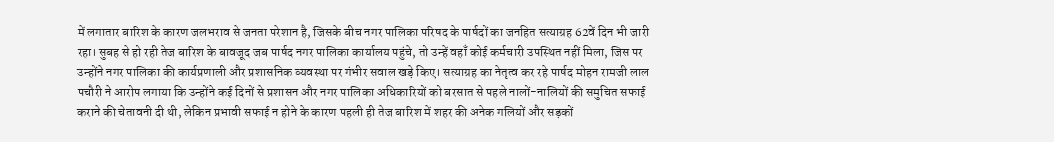में लगातार बारिश के कारण जलभराव से जनता परेशान है, जिसके बीच नगर पालिका परिषद के पार्षदों का जनहित सत्याग्रह 62वें दिन भी जारी रहा। सुबह से हो रही तेज बारिश के बावजूद जब पार्षद नगर पालिका कार्यालय पहुंचे, तो उन्हें वहाँ कोई कर्मचारी उपस्थित नहीं मिला, जिस पर उन्होंने नगर पालिका की कार्यप्रणाली और प्रशासनिक व्यवस्था पर गंभीर सवाल खड़े किए। सत्याग्रह का नेतृत्व कर रहे पार्षद मोहन रामजी लाल पचौरी ने आरोप लगाया कि उन्होंने कई दिनों से प्रशासन और नगर पालिका अधिकारियों को बरसात से पहले नालों-नालियों की समुचित सफाई कराने की चेतावनी दी थी, लेकिन प्रभावी सफाई न होने के कारण पहली ही तेज बारिश में शहर की अनेक गलियों और सड़कों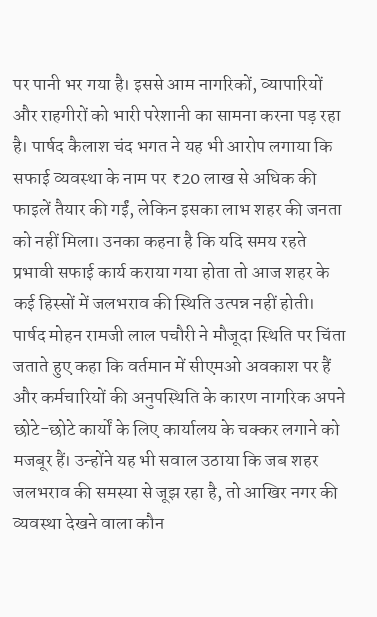पर पानी भर गया है। इससे आम नागरिकों, व्यापारियों और राहगीरों को भारी परेशानी का सामना करना पड़ रहा है। पार्षद कैलाश चंद भगत ने यह भी आरोप लगाया कि सफाई व्यवस्था के नाम पर ₹20 लाख से अधिक की फाइलें तैयार की गईं, लेकिन इसका लाभ शहर की जनता को नहीं मिला। उनका कहना है कि यदि समय रहते प्रभावी सफाई कार्य कराया गया होता तो आज शहर के कई हिस्सों में जलभराव की स्थिति उत्पन्न नहीं होती। पार्षद मोहन रामजी लाल पचौरी ने मौजूदा स्थिति पर चिंता जताते हुए कहा कि वर्तमान में सीएमओ अवकाश पर हैं और कर्मचारियों की अनुपस्थिति के कारण नागरिक अपने छोटे-छोटे कार्यों के लिए कार्यालय के चक्कर लगाने को मजबूर हैं। उन्होंने यह भी सवाल उठाया कि जब शहर जलभराव की समस्या से जूझ रहा है, तो आखिर नगर की व्यवस्था देखने वाला कौन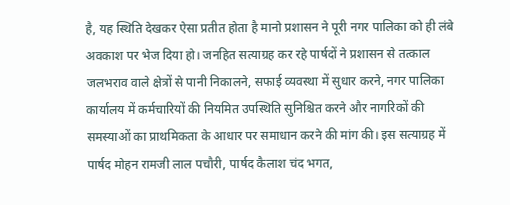है, यह स्थिति देखकर ऐसा प्रतीत होता है मानो प्रशासन ने पूरी नगर पालिका को ही लंबे अवकाश पर भेज दिया हो। जनहित सत्याग्रह कर रहे पार्षदों ने प्रशासन से तत्काल जलभराव वाले क्षेत्रों से पानी निकालने, सफाई व्यवस्था में सुधार करने, नगर पालिका कार्यालय में कर्मचारियों की नियमित उपस्थिति सुनिश्चित करने और नागरिकों की समस्याओं का प्राथमिकता के आधार पर समाधान करने की मांग की। इस सत्याग्रह में पार्षद मोहन रामजी लाल पचौरी, पार्षद कैलाश चंद भगत,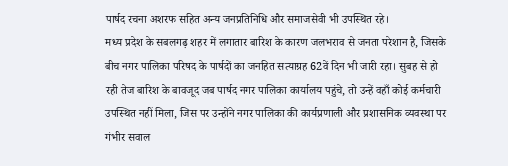पार्षद रचना अशरफ सहित अन्य जनप्रतिनिधि और समाजसेवी भी उपस्थित रहे।
मध्य प्रदेश के सबलगढ़ शहर में लगातार बारिश के कारण जलभराव से जनता परेशान है, जिसके बीच नगर पालिका परिषद के पार्षदों का जनहित सत्याग्रह 62वें दिन भी जारी रहा। सुबह से हो रही तेज बारिश के बावजूद जब पार्षद नगर पालिका कार्यालय पहुंचे, तो उन्हें वहाँ कोई कर्मचारी उपस्थित नहीं मिला, जिस पर उन्होंने नगर पालिका की कार्यप्रणाली और प्रशासनिक व्यवस्था पर गंभीर सवाल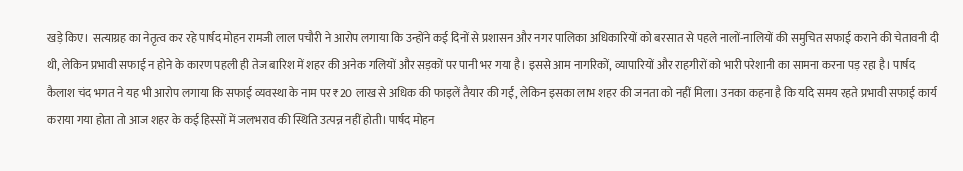खड़े किए। सत्याग्रह का नेतृत्व कर रहे पार्षद मोहन रामजी लाल पचौरी ने आरोप लगाया कि उन्होंने कई दिनों से प्रशासन और नगर पालिका अधिकारियों को बरसात से पहले नालों-नालियों की समुचित सफाई कराने की चेतावनी दी थी, लेकिन प्रभावी सफाई न होने के कारण पहली ही तेज बारिश में शहर की अनेक गलियों और सड़कों पर पानी भर गया है। इससे आम नागरिकों, व्यापारियों और राहगीरों को भारी परेशानी का सामना करना पड़ रहा है। पार्षद कैलाश चंद भगत ने यह भी आरोप लगाया कि सफाई व्यवस्था के नाम पर ₹20 लाख से अधिक की फाइलें तैयार की गईं, लेकिन इसका लाभ शहर की जनता को नहीं मिला। उनका कहना है कि यदि समय रहते प्रभावी सफाई कार्य कराया गया होता तो आज शहर के कई हिस्सों में जलभराव की स्थिति उत्पन्न नहीं होती। पार्षद मोहन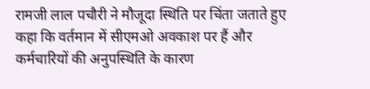रामजी लाल पचौरी ने मौजूदा स्थिति पर चिंता जताते हुए कहा कि वर्तमान में सीएमओ अवकाश पर हैं और कर्मचारियों की अनुपस्थिति के कारण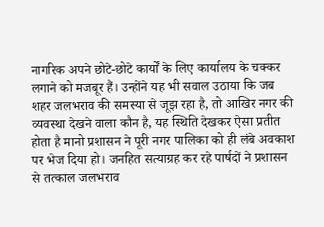नागरिक अपने छोटे-छोटे कार्यों के लिए कार्यालय के चक्कर लगाने को मजबूर हैं। उन्होंने यह भी सवाल उठाया कि जब शहर जलभराव की समस्या से जूझ रहा है, तो आखिर नगर की व्यवस्था देखने वाला कौन है, यह स्थिति देखकर ऐसा प्रतीत होता है मानो प्रशासन ने पूरी नगर पालिका को ही लंबे अवकाश पर भेज दिया हो। जनहित सत्याग्रह कर रहे पार्षदों ने प्रशासन से तत्काल जलभराव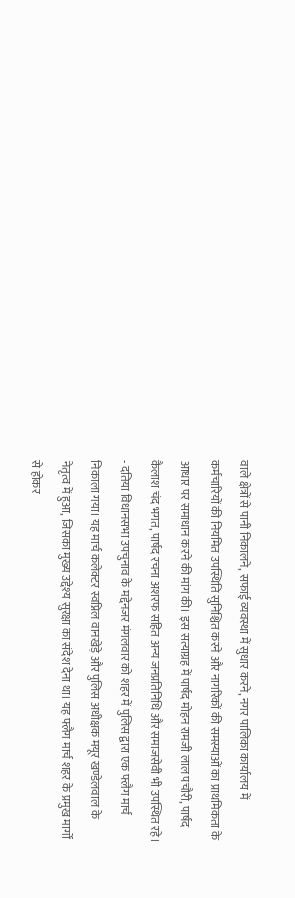वाले क्षेत्रों से पानी निकालने, सफाई व्यवस्था में सुधार करने, नगर पालिका कार्यालय में कर्मचारियों की नियमित उपस्थिति सुनिश्चित करने और नागरिकों की समस्याओं का प्राथमिकता के आधार पर समाधान करने की मांग की। इस सत्याग्रह में पार्षद मोहन रामजी लाल पचौरी, पार्षद कैलाश चंद भगत, पार्षद रचना अशरफ सहित अन्य जनप्रतिनिधि और समाजसेवी भी उपस्थित रहे।
- दतिया विधानसभा उपचुनाव के मद्देनजर मंगलवार को शहर में पुलिस द्वारा एक फ्लैग मार्च निकाला गया। यह मार्च कलेक्टर स्वप्निल वानखेड़े और पुलिस अधीक्षक मयूर खण्डेलवाल के नेतृत्व में हुआ, जिसका मुख्य उद्देश्य सुरक्षा का संदेश देना था। यह फ्लैग मार्च शहर के प्रमुख मार्गों से होकर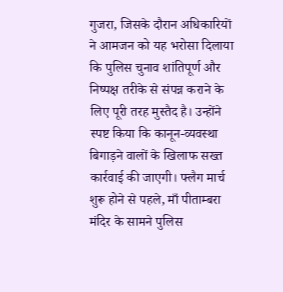गुजरा, जिसके दौरान अधिकारियों ने आमजन को यह भरोसा दिलाया कि पुलिस चुनाव शांतिपूर्ण और निष्पक्ष तरीके से संपन्न कराने के लिए पूरी तरह मुस्तैद है। उन्होंने स्पष्ट किया कि कानून-व्यवस्था बिगाड़ने वालों के खिलाफ सख्त कार्रवाई की जाएगी। फ्लैग मार्च शुरू होने से पहले, माँ पीताम्बरा मंदिर के सामने पुलिस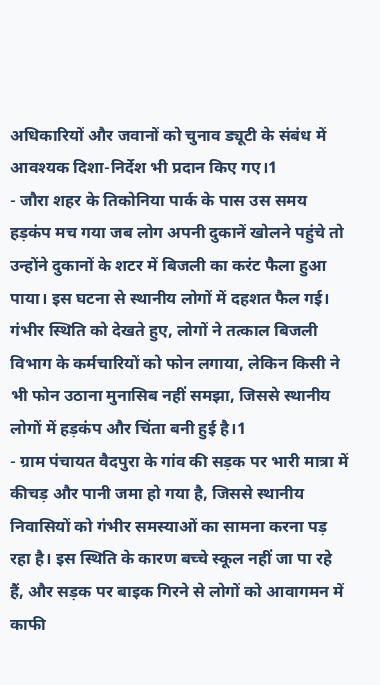अधिकारियों और जवानों को चुनाव ड्यूटी के संबंध में आवश्यक दिशा-निर्देश भी प्रदान किए गए।1
- जौरा शहर के तिकोनिया पार्क के पास उस समय हड़कंप मच गया जब लोग अपनी दुकानें खोलने पहुंचे तो उन्होंने दुकानों के शटर में बिजली का करंट फैला हुआ पाया। इस घटना से स्थानीय लोगों में दहशत फैल गई। गंभीर स्थिति को देखते हुए, लोगों ने तत्काल बिजली विभाग के कर्मचारियों को फोन लगाया, लेकिन किसी ने भी फोन उठाना मुनासिब नहीं समझा, जिससे स्थानीय लोगों में हड़कंप और चिंता बनी हुई है।1
- ग्राम पंचायत वैदपुरा के गांव की सड़क पर भारी मात्रा में कीचड़ और पानी जमा हो गया है, जिससे स्थानीय निवासियों को गंभीर समस्याओं का सामना करना पड़ रहा है। इस स्थिति के कारण बच्चे स्कूल नहीं जा पा रहे हैं, और सड़क पर बाइक गिरने से लोगों को आवागमन में काफी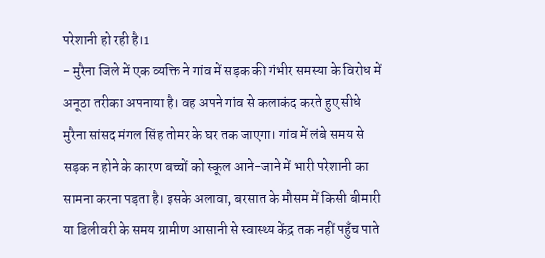परेशानी हो रही है।1
- मुरैना जिले में एक व्यक्ति ने गांव में सड़क की गंभीर समस्या के विरोध में अनूठा तरीका अपनाया है। वह अपने गांव से कलाकंद करते हुए सीधे मुरैना सांसद मंगल सिंह तोमर के घर तक जाएगा। गांव में लंबे समय से सड़क न होने के कारण बच्चों को स्कूल आने-जाने में भारी परेशानी का सामना करना पड़ता है। इसके अलावा, बरसात के मौसम में किसी बीमारी या डिलीवरी के समय ग्रामीण आसानी से स्वास्थ्य केंद्र तक नहीं पहुँच पाते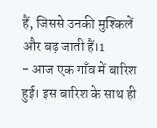हैं, जिससे उनकी मुश्किलें और बढ़ जाती हैं।1
- आज एक गाँव में बारिश हुई। इस बारिश के साथ ही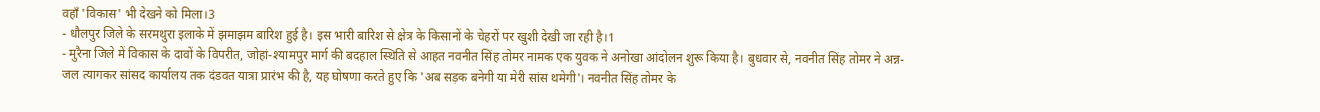वहाँ 'विकास' भी देखने को मिला।3
- धौलपुर जिले के सरमथुरा इलाके में झमाझम बारिश हुई है। इस भारी बारिश से क्षेत्र के किसानों के चेहरों पर खुशी देखी जा रही है।1
- मुरैना जिले में विकास के दावों के विपरीत, जोहां-श्यामपुर मार्ग की बदहाल स्थिति से आहत नवनीत सिंह तोमर नामक एक युवक ने अनोखा आंदोलन शुरू किया है। बुधवार से, नवनीत सिंह तोमर ने अन्न-जल त्यागकर सांसद कार्यालय तक दंडवत यात्रा प्रारंभ की है, यह घोषणा करते हुए कि 'अब सड़क बनेगी या मेरी सांस थमेगी'। नवनीत सिंह तोमर के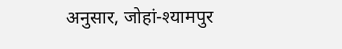अनुसार, जोहां-श्यामपुर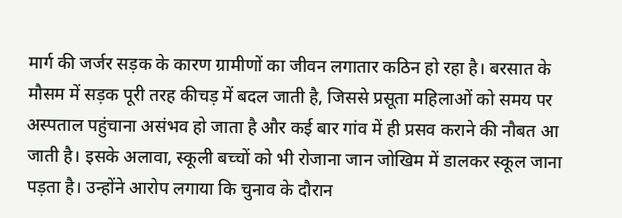मार्ग की जर्जर सड़क के कारण ग्रामीणों का जीवन लगातार कठिन हो रहा है। बरसात के मौसम में सड़क पूरी तरह कीचड़ में बदल जाती है, जिससे प्रसूता महिलाओं को समय पर अस्पताल पहुंचाना असंभव हो जाता है और कई बार गांव में ही प्रसव कराने की नौबत आ जाती है। इसके अलावा, स्कूली बच्चों को भी रोजाना जान जोखिम में डालकर स्कूल जाना पड़ता है। उन्होंने आरोप लगाया कि चुनाव के दौरान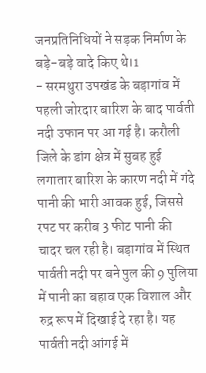जनप्रतिनिधियों ने सड़क निर्माण के बड़े-बड़े वादे किए थे।1
- सरमथुरा उपखंड के बड़ागांव में पहली जोरदार बारिश के बाद पार्वती नदी उफान पर आ गई है। करौली जिले के डांग क्षेत्र में सुबह हुई लगातार बारिश के कारण नदी में गंदे पानी की भारी आवक हुई, जिससे रपट पर करीब 3 फीट पानी की चादर चल रही है। बड़ागांव में स्थित पार्वती नदी पर बने पुल की 9 पुलिया में पानी का बहाव एक विशाल और रुद्र रूप में दिखाई दे रहा है। यह पार्वती नदी आंगई में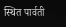स्थित पार्वती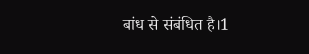बांध से संबंधित है।1